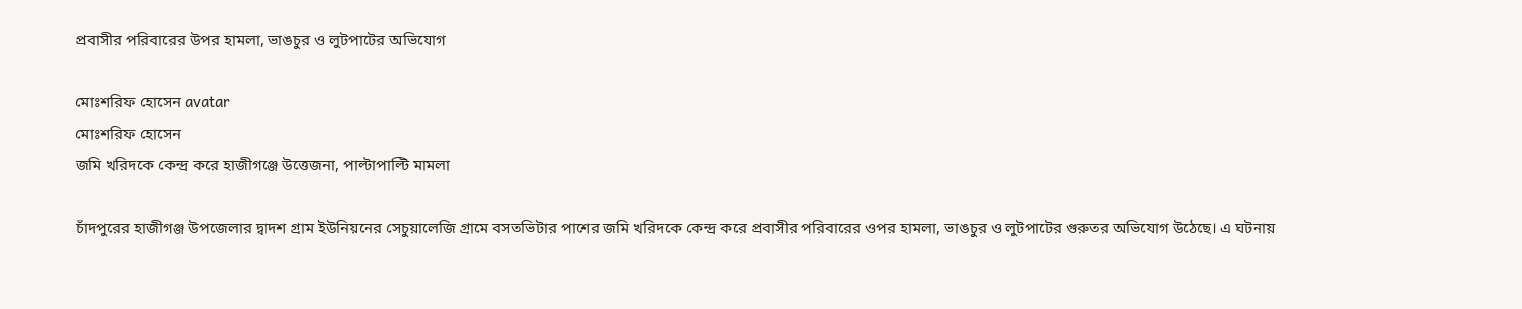প্রবাসীর পরিবারের উপর হামলা, ভাঙচুর ও লুটপাটের অভিযোগ

মোঃশরিফ হোসেন avatar
মোঃশরিফ হোসেন
জমি খরিদকে কেন্দ্র করে হাজীগঞ্জে উত্তেজনা, পাল্টাপাল্টি মামলা

চাঁদপুরের হাজীগঞ্জ উপজেলার দ্বাদশ গ্রাম ইউনিয়নের সেচুয়ালেজি গ্রামে বসতভিটার পাশের জমি খরিদকে কেন্দ্র করে প্রবাসীর পরিবারের ওপর হামলা, ভাঙচুর ও লুটপাটের গুরুতর অভিযোগ উঠেছে। এ ঘটনায়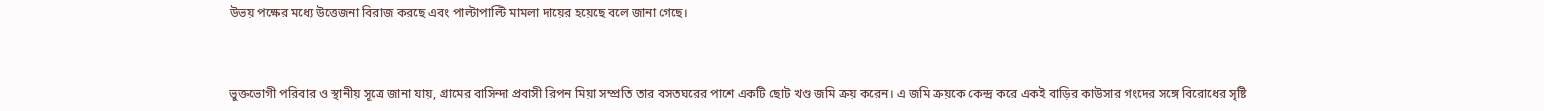উভয় পক্ষের মধ্যে উত্তেজনা বিরাজ করছে এবং পাল্টাপাল্টি মামলা দায়ের হয়েছে বলে জানা গেছে।



ভুক্তভোগী পরিবার ও স্থানীয় সূত্রে জানা যায়, গ্রামের বাসিন্দা প্রবাসী রিপন মিয়া সম্প্রতি তার বসতঘরের পাশে একটি ছোট খণ্ড জমি ক্রয় করেন। এ জমি ক্রয়কে কেন্দ্র করে একই বাড়ির কাউসার গংদের সঙ্গে বিরোধের সৃষ্টি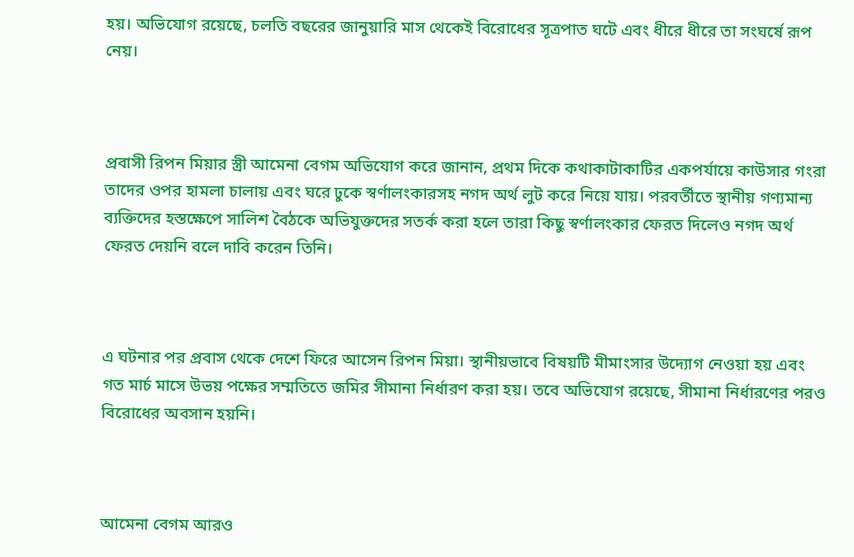হয়। অভিযোগ রয়েছে, চলতি বছরের জানুয়ারি মাস থেকেই বিরোধের সূত্রপাত ঘটে এবং ধীরে ধীরে তা সংঘর্ষে রূপ নেয়।



প্রবাসী রিপন মিয়ার স্ত্রী আমেনা বেগম অভিযোগ করে জানান, প্রথম দিকে কথাকাটাকাটির একপর্যায়ে কাউসার গংরা তাদের ওপর হামলা চালায় এবং ঘরে ঢুকে স্বর্ণালংকারসহ নগদ অর্থ লুট করে নিয়ে যায়। পরবর্তীতে স্থানীয় গণ্যমান্য ব্যক্তিদের হস্তক্ষেপে সালিশ বৈঠকে অভিযুক্তদের সতর্ক করা হলে তারা কিছু স্বর্ণালংকার ফেরত দিলেও নগদ অর্থ ফেরত দেয়নি বলে দাবি করেন তিনি।



এ ঘটনার পর প্রবাস থেকে দেশে ফিরে আসেন রিপন মিয়া। স্থানীয়ভাবে বিষয়টি মীমাংসার উদ্যোগ নেওয়া হয় এবং গত মার্চ মাসে উভয় পক্ষের সম্মতিতে জমির সীমানা নির্ধারণ করা হয়। তবে অভিযোগ রয়েছে, সীমানা নির্ধারণের পরও বিরোধের অবসান হয়নি।



আমেনা বেগম আরও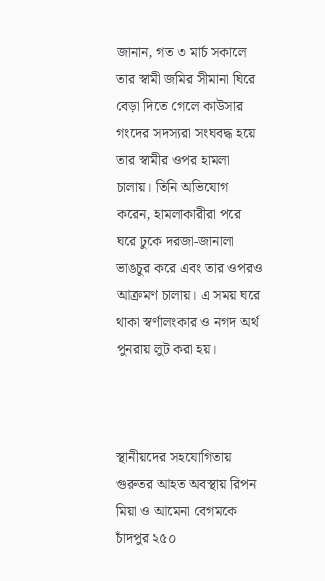জানান, গত ৩ মার্চ সকালে তার স্বামী জমির সীমানা ঘিরে বেড়া দিতে গেলে কাউসার গংদের সদস্যরা সংঘবদ্ধ হয়ে তার স্বামীর ওপর হামলা চালায়। তিনি অভিযোগ করেন, হামলাকারীরা পরে ঘরে ঢুকে দরজা-জানালা ভাঙচুর করে এবং তার ওপরও আক্রমণ চালায়। এ সময় ঘরে থাকা স্বর্ণালংকার ও নগদ অর্থ পুনরায় লুট করা হয়।



স্থানীয়দের সহযোগিতায় গুরুতর আহত অবস্থায় রিপন মিয়া ও আমেনা বেগমকে চাঁদপুর ২৫০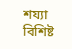শয্যা বিশিষ্ট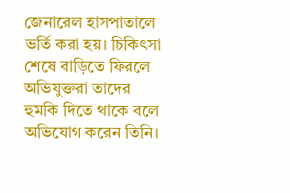জেনারেল হাসপাতালে ভর্তি করা হয়। চিকিৎসা শেষে বাড়িতে ফিরলে অভিযুক্তরা তাদের হুমকি দিতে থাকে বলে অভিযোগ করেন তিনি।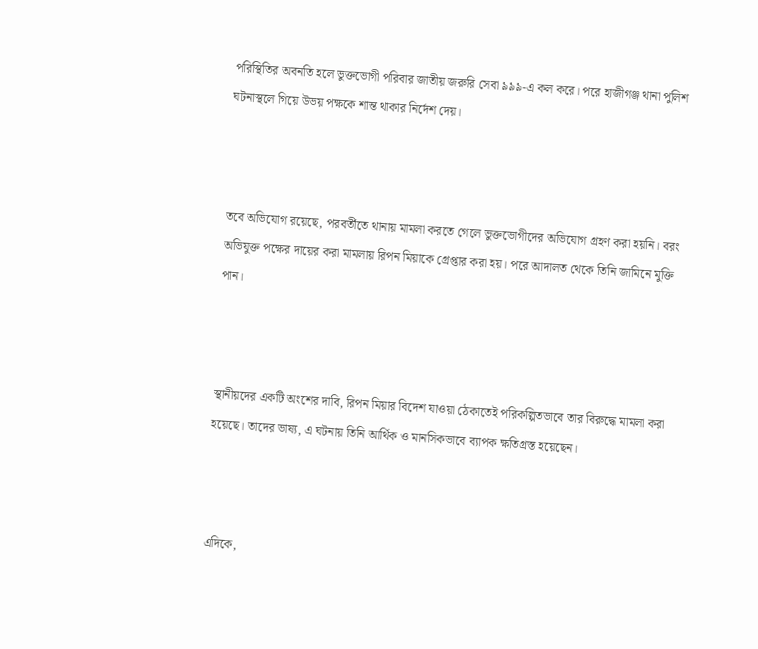পরিস্থিতির অবনতি হলে ভুক্তভোগী পরিবার জাতীয় জরুরি সেবা ৯৯৯-এ কল করে। পরে হাজীগঞ্জ থানা পুলিশ ঘটনাস্থলে গিয়ে উভয় পক্ষকে শান্ত থাকার নির্দেশ দেয়।



তবে অভিযোগ রয়েছে, পরবর্তীতে থানায় মামলা করতে গেলে ভুক্তভোগীদের অভিযোগ গ্রহণ করা হয়নি। বরং অভিযুক্ত পক্ষের দায়ের করা মামলায় রিপন মিয়াকে গ্রেপ্তার করা হয়। পরে আদালত থেকে তিনি জামিনে মুক্তি পান।



স্থানীয়দের একটি অংশের দাবি, রিপন মিয়ার বিদেশ যাওয়া ঠেকাতেই পরিকল্পিতভাবে তার বিরুদ্ধে মামলা করা হয়েছে। তাদের ভাষ্য, এ ঘটনায় তিনি আর্থিক ও মানসিকভাবে ব্যাপক ক্ষতিগ্রস্ত হয়েছেন।



এদিকে,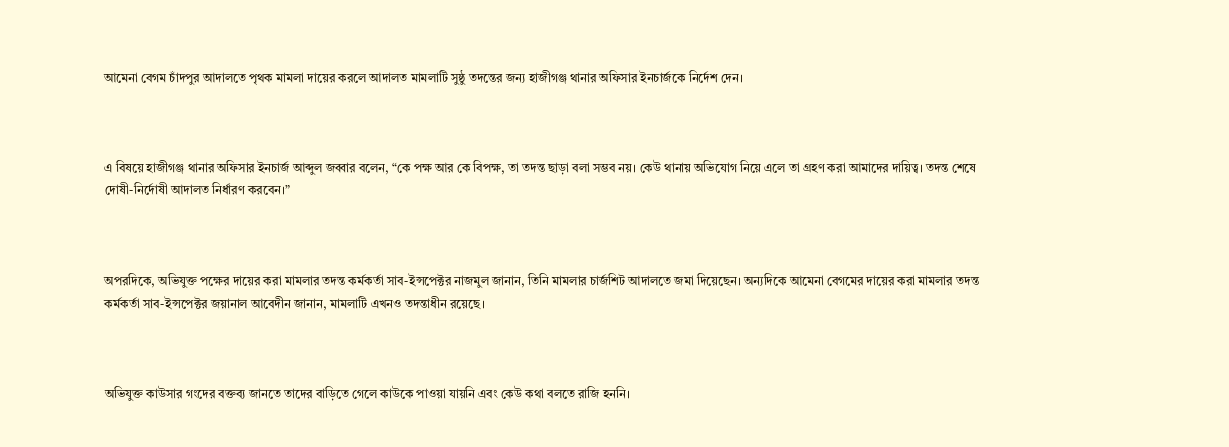আমেনা বেগম চাঁদপুর আদালতে পৃথক মামলা দায়ের করলে আদালত মামলাটি সুষ্ঠু তদন্তের জন্য হাজীগঞ্জ থানার অফিসার ইনচার্জকে নির্দেশ দেন।



এ বিষয়ে হাজীগঞ্জ থানার অফিসার ইনচার্জ আব্দুল জব্বার বলেন, “কে পক্ষ আর কে বিপক্ষ, তা তদন্ত ছাড়া বলা সম্ভব নয়। কেউ থানায় অভিযোগ নিয়ে এলে তা গ্রহণ করা আমাদের দায়িত্ব। তদন্ত শেষে দোষী-নির্দোষী আদালত নির্ধারণ করবেন।”



অপরদিকে, অভিযুক্ত পক্ষের দায়ের করা মামলার তদন্ত কর্মকর্তা সাব-ইন্সপেক্টর নাজমুল জানান, তিনি মামলার চার্জশিট আদালতে জমা দিয়েছেন। অন্যদিকে আমেনা বেগমের দায়ের করা মামলার তদন্ত কর্মকর্তা সাব-ইন্সপেক্টর জয়ানাল আবেদীন জানান, মামলাটি এখনও তদন্তাধীন রয়েছে।



অভিযুক্ত কাউসার গংদের বক্তব্য জানতে তাদের বাড়িতে গেলে কাউকে পাওয়া যায়নি এবং কেউ কথা বলতে রাজি হননি।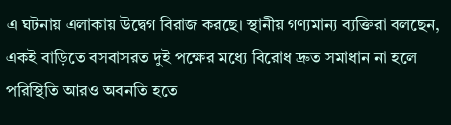এ ঘটনায় এলাকায় উদ্বেগ বিরাজ করছে। স্থানীয় গণ্যমান্য ব্যক্তিরা বলছেন, একই বাড়িতে বসবাসরত দুই পক্ষের মধ্যে বিরোধ দ্রুত সমাধান না হলে পরিস্থিতি আরও অবনতি হতে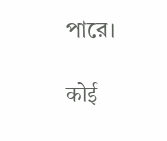পারে।

कोई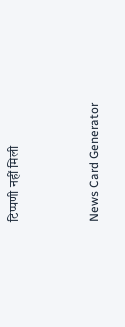टिप्पणी नहीं मिली


News Card Generator